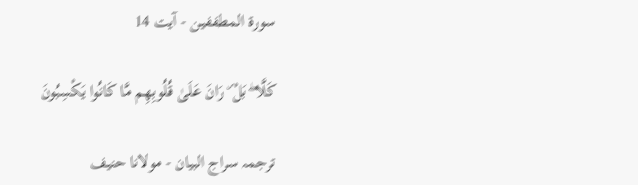سورة المطففين - آیت 14

كَلَّا ۖ بَلْ ۜ رَانَ عَلَىٰ قُلُوبِهِم مَّا كَانُوا يَكْسِبُونَ

ترجمہ سراج البیان - مولانا حنیف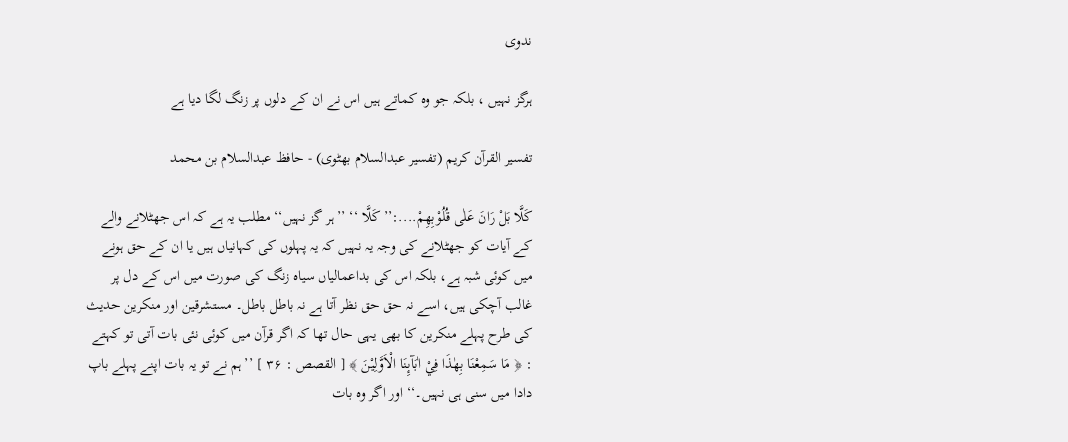ندوی

ہرگز نہیں ، بلکہ جو وہ کماتے ہیں اس نے ان کے دلوں پر زنگ لگا دیا ہے

تفسیر القرآن کریم (تفسیر عبدالسلام بھٹوی) - حافظ عبدالسلام بن محمد

كَلَّا بَلْ رَانَ عَلٰى قُلُوْبِهِمْ....:’’ كَلَّا ‘‘ ’’ہر گز نہیں‘‘ مطلب یہ ہے کہ اس جھٹلانے والے کے آیات کو جھٹلانے کی وجہ یہ نہیں کہ یہ پہلوں کی کہانیاں ہیں یا ان کے حق ہونے میں کوئی شبہ ہے، بلکہ اس کی بداعمالیاں سیاہ زنگ کی صورت میں اس کے دل پر غالب آچکی ہیں، اسے نہ حق حق نظر آتا ہے نہ باطل باطل۔ مستشرقین اور منکرین حدیث کی طرح پہلے منکرین کا بھی یہی حال تھا کہ اگر قرآن میں کوئی نئی بات آتی تو کہتے : ﴿ مَا سَمِعْنَا بِهٰذَا فِيْ اٰبَآىِٕنَا الْاَوَّلِيْنَ ﴾ [ القصص : ۳۶ ] ’’ہم نے تو یہ بات اپنے پہلے باپ دادا میں سنی ہی نہیں۔‘‘ اور اگر وہ بات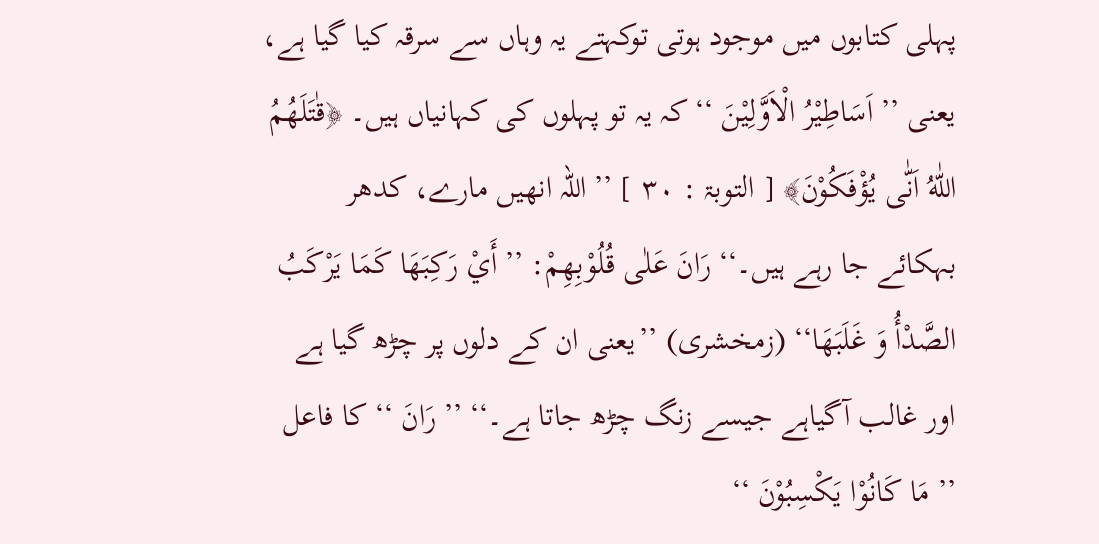پہلی کتابوں میں موجود ہوتی توکہتے یہ وہاں سے سرقہ کیا گیا ہے، یعنی ’’ اَسَاطِيْرُ الْاَوَّلِيْنَ ‘‘ کہ یہ تو پہلوں کی کہانیاں ہیں۔ ﴿قٰتَلَهُمُ اللّٰهُ اَنّٰى يُؤْفَكُوْنَ﴾ [ التوبۃ : ۳۰ ] ’’ اللہ انھیں مارے، کدھر بہکائے جا رہے ہیں۔‘‘ رَانَ عَلٰى قُلُوْبِهِمْ: ’’ أَيْ رَكِبَهَا كَمَا يَرْكَبُ الصَّدْأُ وَ غَلَبَهَا‘‘ (زمخشری) ’’یعنی ان کے دلوں پر چڑھ گیا ہے اور غالب آگیاہے جیسے زنگ چڑھ جاتا ہے۔‘‘ ’’ رَانَ ‘‘ کا فاعل ’’ مَا كَانُوْا يَكْسِبُوْنَ ‘‘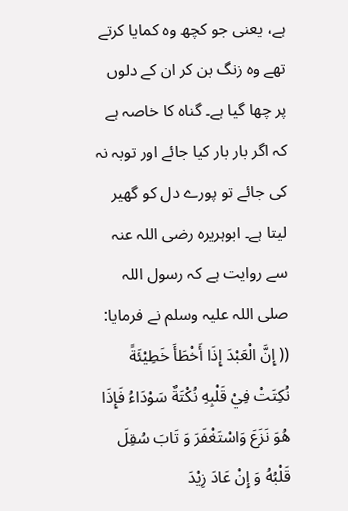ہے، یعنی جو کچھ وہ کمایا کرتے تھے وہ زنگ بن کر ان کے دلوں پر چھا گیا ہے۔ گناہ کا خاصہ ہے کہ اگر بار بار کیا جائے اور توبہ نہ کی جائے تو پورے دل کو گھیر لیتا ہے۔ ابوہریرہ رضی اللہ عنہ سے روایت ہے کہ رسول اللہ صلی اللہ علیہ وسلم نے فرمایا: (( إِنَّ الْعَبْدَ إِذَا أَخْطَأَ خَطِيْئَةً نُكِتَتْ فِيْ قَلْبِهِ نُكْتَةٌ سَوْدَاءُ فَإِذَا هُوَ نَزَعَ وَاسْتَغْفَرَ وَ تَابَ سُقِلَ قَلْبُهُ وَ إِنْ عَادَ زِيْدَ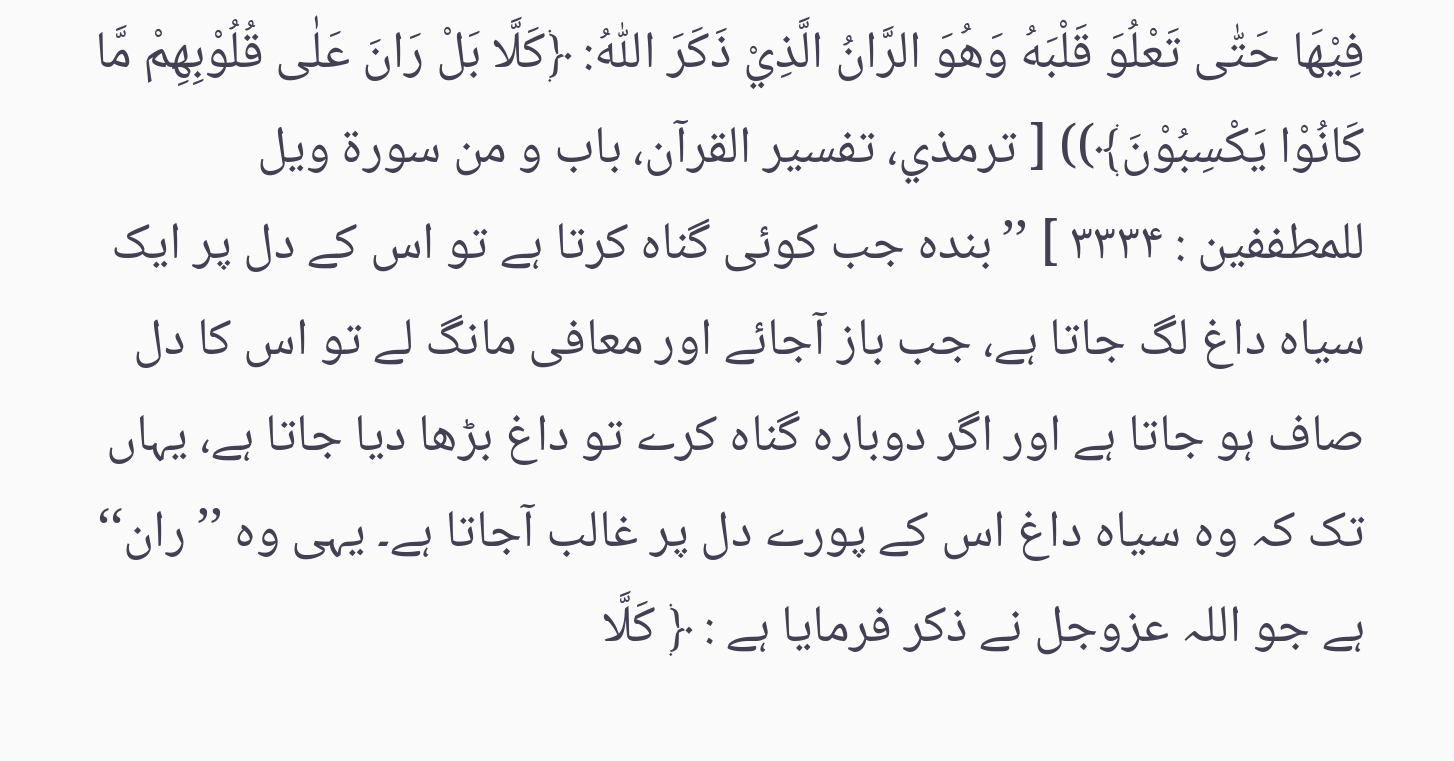فِيْهَا حَتّٰی تَعْلُوَ قَلْبَهُ وَهُوَ الرَّانُ الَّذِيْ ذَكَرَ اللّٰهُ: ﴿كَلَّا بَلْ رَانَ عَلٰى قُلُوْبِهِمْ مَّا كَانُوْا يَكْسِبُوْنَ﴾)) [ ترمذي، تفسیر القرآن، باب و من سورۃ ویل للمطففین : ۳۳۳۴ ] ’’بندہ جب کوئی گناہ کرتا ہے تو اس کے دل پر ایک سیاہ داغ لگ جاتا ہے، جب باز آجائے اور معافی مانگ لے تو اس کا دل صاف ہو جاتا ہے اور اگر دوبارہ گناہ کرے تو داغ بڑھا دیا جاتا ہے، یہاں تک کہ وہ سیاہ داغ اس کے پورے دل پر غالب آجاتا ہے۔ یہی وہ ’’ران‘‘ ہے جو اللہ عزوجل نے ذکر فرمایا ہے : ﴿ كَلَّا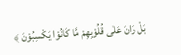بَلْ رَانَ عَلٰى قُلُوْبِهِمْ مَّا كَانُوْا يَكْسِبُوْنَ ﴾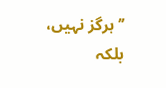’’ ہرگز نہیں، بلکہ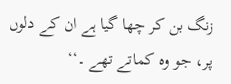زنگ بن کر چھا گیا ہے ان کے دلوں پر، جو وہ کماتے تھے ۔‘‘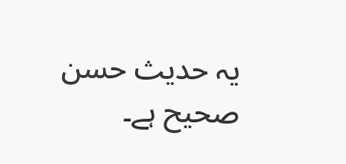یہ حدیث حسن صحیح ہے۔